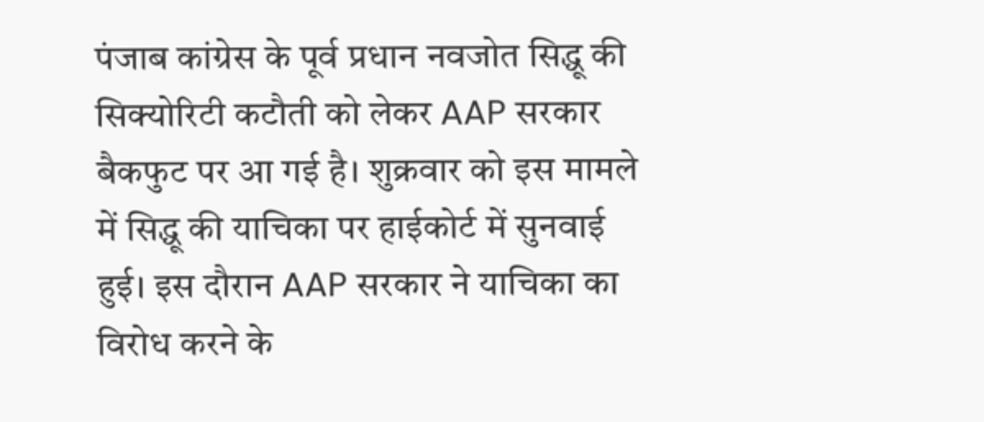पंजाब कांग्रेस के पूर्व प्रधान नवजोत सिद्धू की सिक्योरिटी कटौती को लेकर AAP सरकार बैकफुट पर आ गई है। शुक्रवार को इस मामले में सिद्धू की याचिका पर हाईकोर्ट में सुनवाई हुई। इस दौरान AAP सरकार ने याचिका का विरोध करने के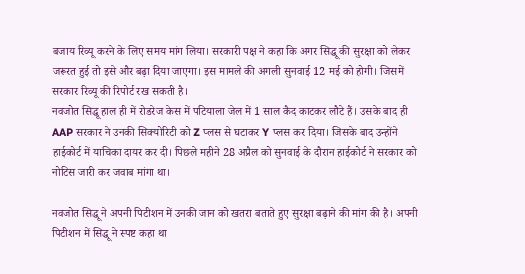बजाय रिव्यू करने के लिए समय मांग लिया। सरकारी पक्ष ने कहा कि अगर सिद्धू की सुरक्षा को लेकर जरूरत हुई तो इसे और बढ़ा दिया जाएगा। इस मामले की अगली सुनवाई 12 मई को होगी। जिसमें सरकार रिव्यू की रिपोर्ट रख सकती है।
नवजोत सिद्धू हाल ही में रोडरेज केस में पटियाला जेल में 1 साल कैद काटकर लौटे हैं। उसके बाद ही AAP सरकार ने उनकी सिक्योरिटी को Z प्लस से घटाकर Y प्लस कर दिया। जिसके बाद उन्होंने हाईकोर्ट में याचिका दायर कर दी। पिछले महीने 28 अप्रैल को सुनवाई के दौरान हाईकोर्ट ने सरकार को नोटिस जारी कर जवाब मांगा था।

नवजोत सिद्धू ने अपनी पिटीशन में उनकी जान को खतरा बताते हुए सुरक्षा बढ़ाने की मांग की है। अपनी पिटीशन में सिद्धू ने स्पष्ट कहा था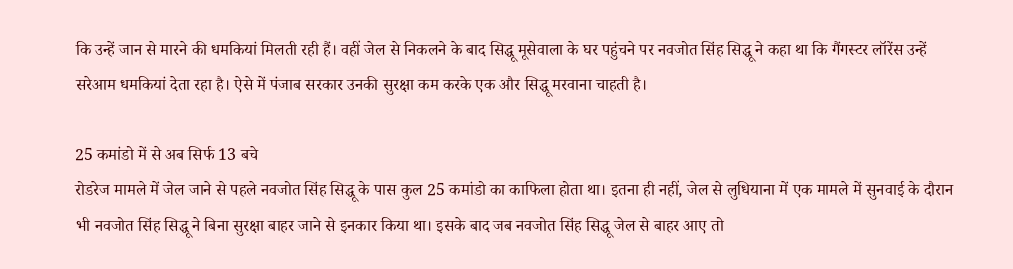कि उन्हें जान से मारने की धमकियां मिलती रही हैं। वहीं जेल से निकलने के बाद सिद्धू मूसेवाला के घर पहुंचने पर नवजोत सिंह सिद्धू ने कहा था कि गैंगस्टर लॉरेंस उन्हें सरेआम धमकियां देता रहा है। ऐसे में पंजाब सरकार उनकी सुरक्षा कम करके एक और सिद्धू मरवाना चाहती है।

25 कमांडो में से अब सिर्फ 13 बचे
रोडरेज मामले में जेल जाने से पहले नवजोत सिंह सिद्धू के पास कुल 25 कमांडो का काफिला होता था। इतना ही नहीं, जेल से लुधियाना में एक मामले में सुनवाई के दौरान भी नवजोत सिंह सिद्धू ने बिना सुरक्षा बाहर जाने से इनकार किया था। इसके बाद जब नवजोत सिंह सिद्धू जेल से बाहर आए तो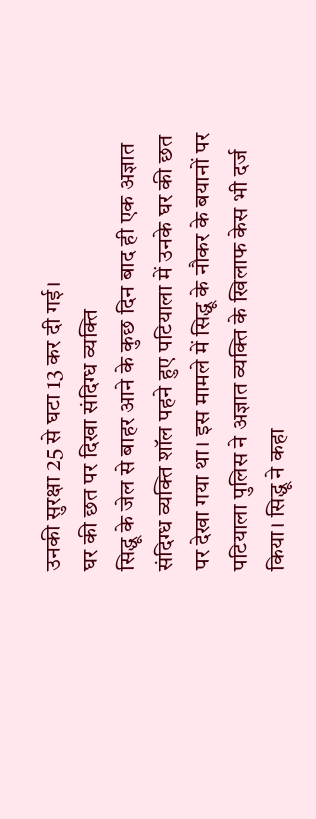उनकी सुरक्षा 25 से घटा 13 कर दी गई।
घर की छत पर दिखा संदिग्ध व्यक्ति
सिद्धू के जेल से बाहर आने के कुछ दिन बाद ही एक अज्ञात संदिग्ध व्यक्ति शॉल पहने हुए पटियाला में उनके घर की छत पर देखा गया था। इस मामले में सिद्धू के नौकर के बयानों पर पटियाला पुलिस ने अज्ञात व्यक्ति के खिलाफ केस भी दर्ज किया। सिद्धू ने कहा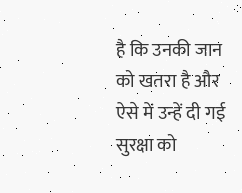है कि उनकी जान को खतरा है और ऐसे में उन्हें दी गई सुरक्षा को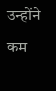उन्होंने कम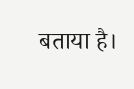बताया है।